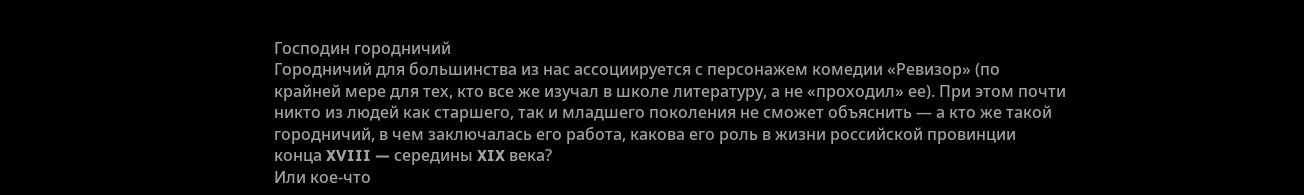Господин городничий
Городничий для большинства из нас ассоциируется с персонажем комедии «Ревизор» (по крайней мере для тех, кто все же изучал в школе литературу, а не «проходил» ее). При этом почти никто из людей как старшего, так и младшего поколения не сможет объяснить — а кто же такой городничий, в чем заключалась его работа, какова его роль в жизни российской провинции конца XVIII — середины XIX века?
Или кое-что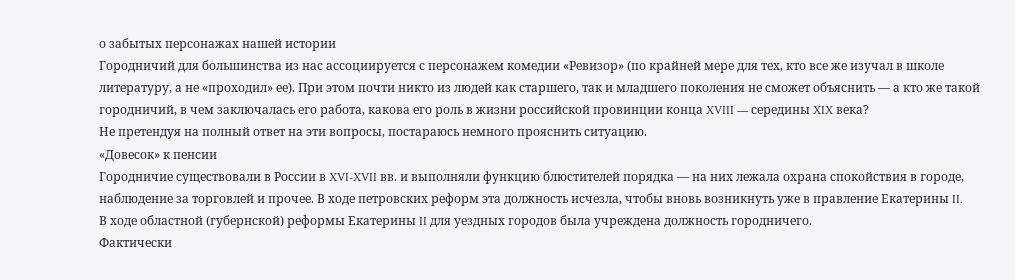о забытых персонажах нашей истории
Городничий для большинства из нас ассоциируется с персонажем комедии «Ревизор» (по крайней мере для тех, кто все же изучал в школе литературу, а не «проходил» ее). При этом почти никто из людей как старшего, так и младшего поколения не сможет объяснить — а кто же такой городничий, в чем заключалась его работа, какова его роль в жизни российской провинции конца XVIII — середины XIX века?
Не претендуя на полный ответ на эти вопросы, постараюсь немного прояснить ситуацию.
«Довесок» к пенсии
Городничие существовали в России в XVI-XVII вв. и выполняли функцию блюстителей порядка — на них лежала охрана спокойствия в городе, наблюдение за торговлей и прочее. В ходе петровских реформ эта должность исчезла, чтобы вновь возникнуть уже в правление Екатерины II.
В ходе областной (губернской) реформы Екатерины II для уездных городов была учреждена должность городничего.
Фактически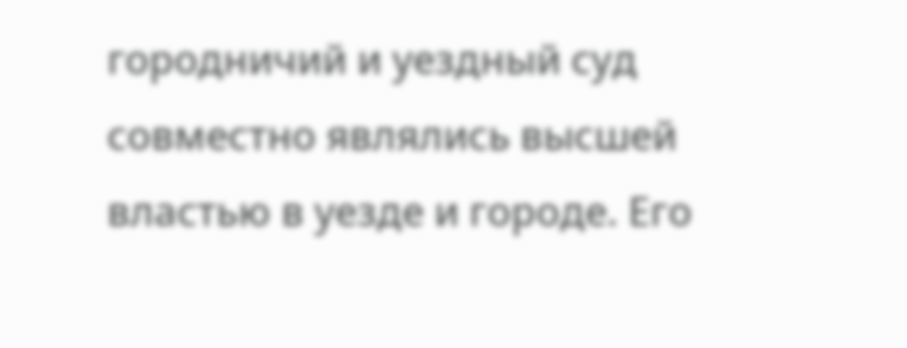городничий и уездный суд совместно являлись высшей властью в уезде и городе. Его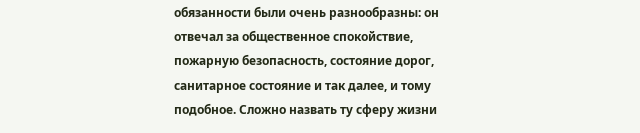обязанности были очень разнообразны: он отвечал за общественное спокойствие, пожарную безопасность, состояние дорог, санитарное состояние и так далее, и тому подобное. Сложно назвать ту сферу жизни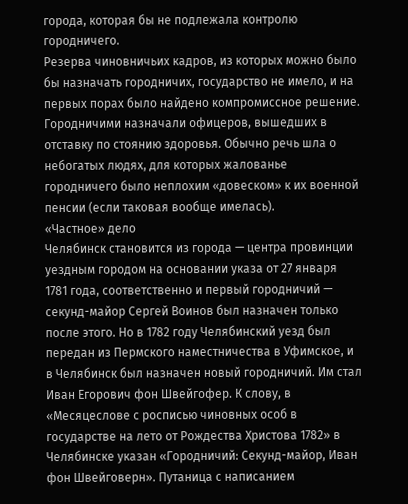города, которая бы не подлежала контролю городничего.
Резерва чиновничьих кадров, из которых можно было бы назначать городничих, государство не имело, и на первых порах было найдено компромиссное решение. Городничими назначали офицеров, вышедших в отставку по стоянию здоровья. Обычно речь шла о небогатых людях, для которых жалованье городничего было неплохим «довеском» к их военной пенсии (если таковая вообще имелась).
«Частное» дело
Челябинск становится из города — центра провинции уездным городом на основании указа от 27 января 1781 года, соответственно и первый городничий — секунд-майор Сергей Воинов был назначен только после этого. Но в 1782 году Челябинский уезд был передан из Пермского наместничества в Уфимское, и в Челябинск был назначен новый городничий. Им стал Иван Егорович фон Швейгофер. К слову, в «Месяцеслове с росписью чиновных особ в государстве на лето от Рождества Христова 1782» в Челябинске указан «Городничий: Секунд-майор, Иван фон Швейговерн». Путаница с написанием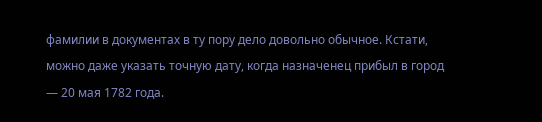фамилии в документах в ту пору дело довольно обычное. Кстати, можно даже указать точную дату, когда назначенец прибыл в город — 20 мая 1782 года.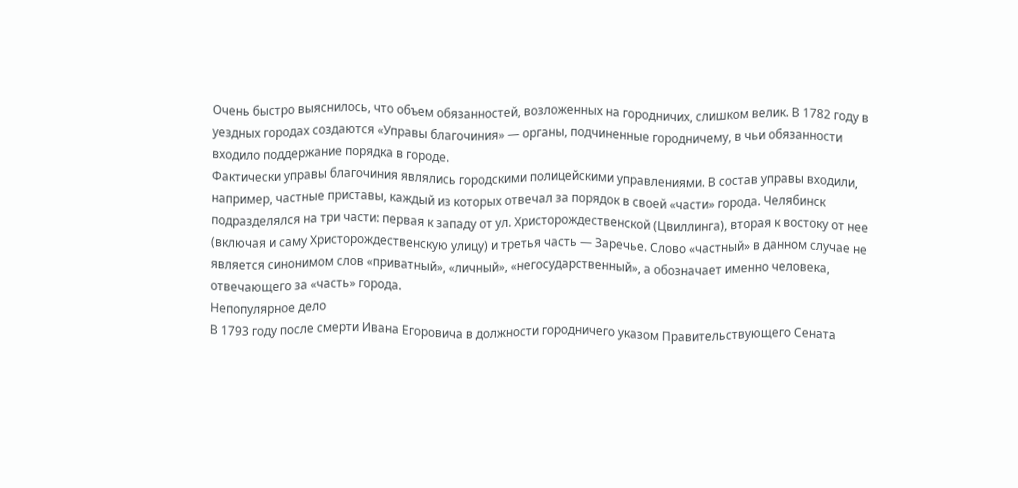Очень быстро выяснилось, что объем обязанностей, возложенных на городничих, слишком велик. В 1782 году в уездных городах создаются «Управы благочиния» — органы, подчиненные городничему, в чьи обязанности входило поддержание порядка в городе.
Фактически управы благочиния являлись городскими полицейскими управлениями. В состав управы входили, например, частные приставы, каждый из которых отвечал за порядок в своей «части» города. Челябинск подразделялся на три части: первая к западу от ул. Христорождественской (Цвиллинга), вторая к востоку от нее (включая и саму Христорождественскую улицу) и третья часть — Заречье. Слово «частный» в данном случае не является синонимом слов «приватный», «личный», «негосударственный», а обозначает именно человека, отвечающего за «часть» города.
Непопулярное дело
В 1793 году после смерти Ивана Егоровича в должности городничего указом Правительствующего Сената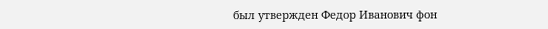был утвержден Федор Иванович фон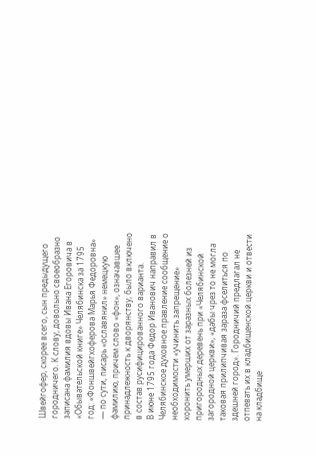Швейгофер, скорее всего, сын предыдущего городничего. К слову, довольно своеобразно записана фамилия вдовы Ивана Егоровича в «Обывательской книге» Челябинска за 1795 год: «Фоншвейгхоферова Марья Федоровна» — по сути, писарь «ославянил» немецкую фамилию, причем слово «фон», означавшее принадлежность к дворянству, было включено в состав русифицированного варианта.
В июне 1795 года Федор Иванович направил в Челябинское духовное правление сообщение о необходимости «учинить запрещение» хоронить умерших от заразных болезней из пригородных деревень при «Челябинской загородной церкви», «дабы чрез то не могла таковая прилипчивая зараза фселиться по здешней город». Городничий предлагал не отпевать их в кладбищенской церкви и отвести на кладбище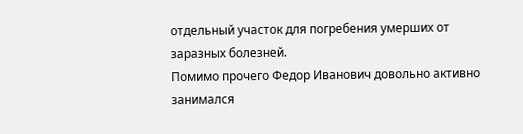отдельный участок для погребения умерших от заразных болезней.
Помимо прочего Федор Иванович довольно активно занимался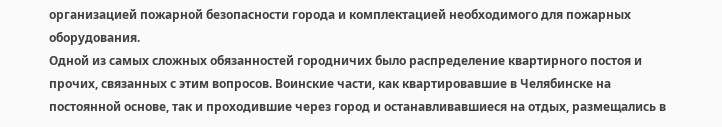организацией пожарной безопасности города и комплектацией необходимого для пожарных оборудования.
Одной из самых сложных обязанностей городничих было распределение квартирного постоя и прочих, связанных с этим вопросов. Воинские части, как квартировавшие в Челябинске на постоянной основе, так и проходившие через город и останавливавшиеся на отдых, размещались в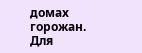домах горожан.
Для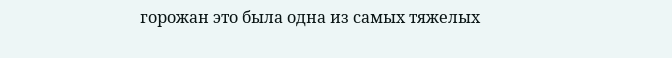горожан это была одна из самых тяжелых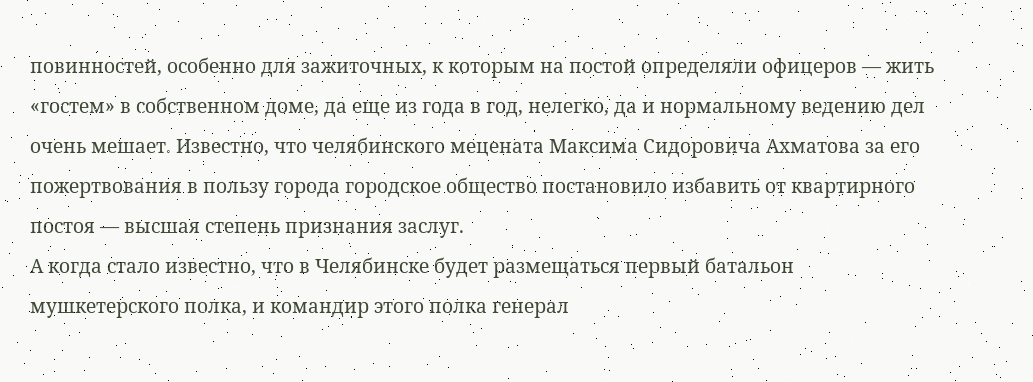повинностей, особенно для зажиточных, к которым на постой определяли офицеров — жить «гостем» в собственном доме, да еще из года в год, нелегко, да и нормальному ведению дел очень мешает. Известно, что челябинского мецената Максима Сидоровича Ахматова за его пожертвования в пользу города городское общество постановило избавить от квартирного постоя — высшая степень признания заслуг.
А когда стало известно, что в Челябинске будет размещаться первый батальон мушкетерского полка, и командир этого полка генерал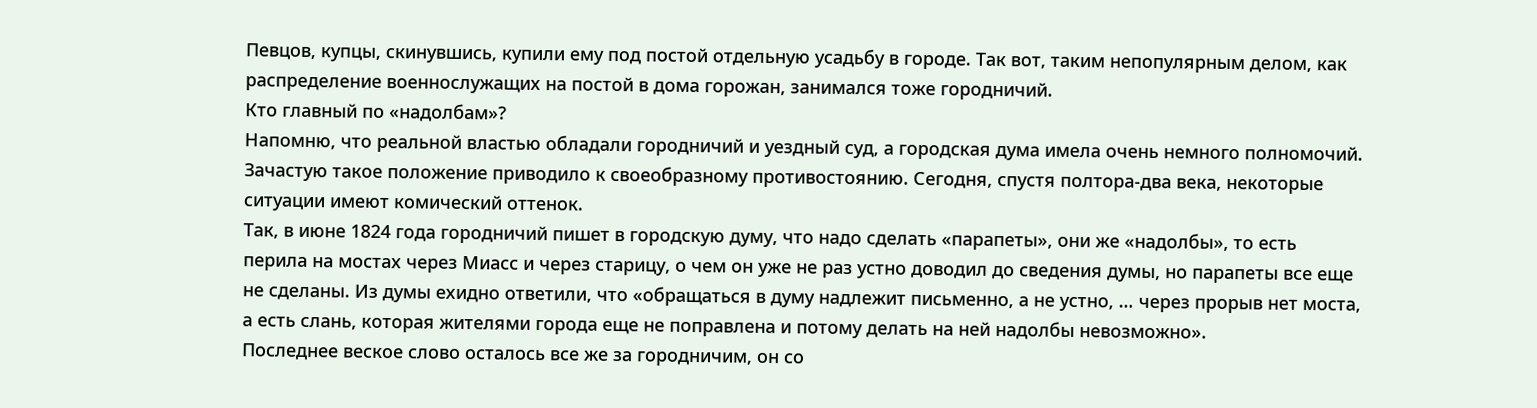Певцов, купцы, скинувшись, купили ему под постой отдельную усадьбу в городе. Так вот, таким непопулярным делом, как распределение военнослужащих на постой в дома горожан, занимался тоже городничий.
Кто главный по «надолбам»?
Напомню, что реальной властью обладали городничий и уездный суд, а городская дума имела очень немного полномочий. Зачастую такое положение приводило к своеобразному противостоянию. Сегодня, спустя полтора-два века, некоторые ситуации имеют комический оттенок.
Так, в июне 1824 года городничий пишет в городскую думу, что надо сделать «парапеты», они же «надолбы», то есть перила на мостах через Миасс и через старицу, о чем он уже не раз устно доводил до сведения думы, но парапеты все еще не сделаны. Из думы ехидно ответили, что «обращаться в думу надлежит письменно, а не устно, … через прорыв нет моста, а есть слань, которая жителями города еще не поправлена и потому делать на ней надолбы невозможно».
Последнее веское слово осталось все же за городничим, он со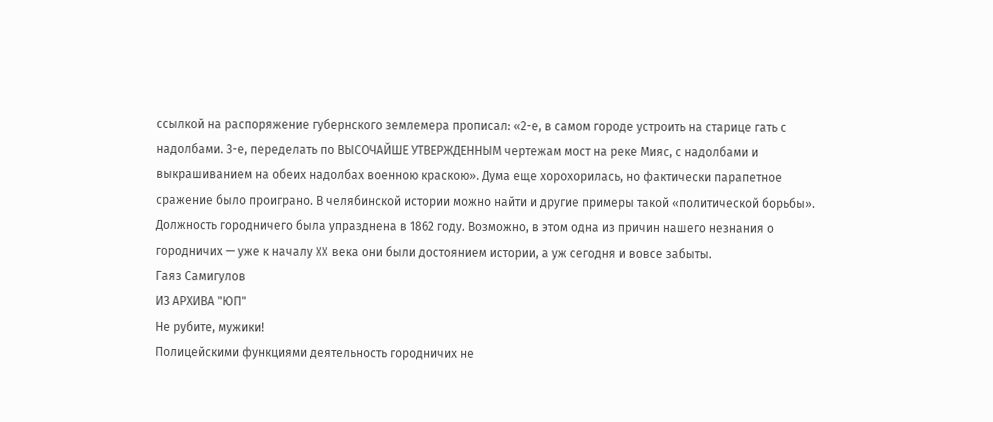ссылкой на распоряжение губернского землемера прописал: «2-е, в самом городе устроить на старице гать с надолбами. 3-е, переделать по ВЫСОЧАЙШЕ УТВЕРЖДЕННЫМ чертежам мост на реке Мияс, с надолбами и выкрашиванием на обеих надолбах военною краскою». Дума еще хорохорилась, но фактически парапетное сражение было проиграно. В челябинской истории можно найти и другие примеры такой «политической борьбы».
Должность городничего была упразднена в 1862 году. Возможно, в этом одна из причин нашего незнания о городничих — уже к началу XX века они были достоянием истории, а уж сегодня и вовсе забыты.
Гаяз Самигулов
ИЗ АРХИВА "ЮП"
Не рубите, мужики!
Полицейскими функциями деятельность городничих не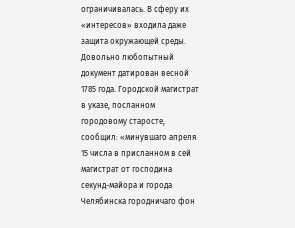ограничивалась. В сферу их «интересов» входила даже защита окружающей среды.
Довольно любопытный документ датирован весной 1785 года. Городской магистрат в указе, посланном городовому старосте, сообщил: «минувшаго апреля 15 числа в присланном в сей магистрат от господина секунд-майора и города Челябинска городничаго фон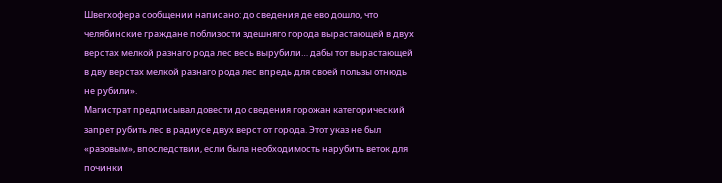Швегхофера сообщении написано: до сведения де ево дошло, что челябинские граждане поблизости здешняго города вырастающей в двух верстах мелкой разнаго рода лес весь вырубили… дабы тот вырастающей в дву верстах мелкой разнаго рода лес впредь для своей пользы отнюдь не рубили».
Магистрат предписывал довести до сведения горожан категорический запрет рубить лес в радиусе двух верст от города. Этот указ не был «разовым», впоследствии, если была необходимость нарубить веток для починки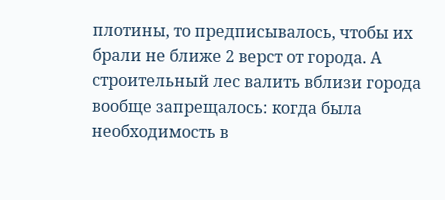плотины, то предписывалось, чтобы их брали не ближе 2 верст от города. А строительный лес валить вблизи города вообще запрещалось: когда была необходимость в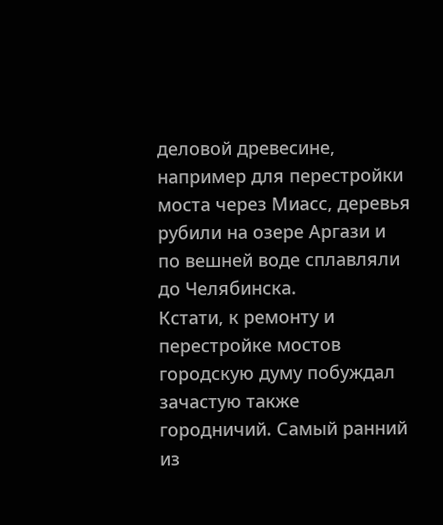деловой древесине, например для перестройки моста через Миасс, деревья рубили на озере Аргази и по вешней воде сплавляли до Челябинска.
Кстати, к ремонту и перестройке мостов городскую думу побуждал зачастую также городничий. Самый ранний из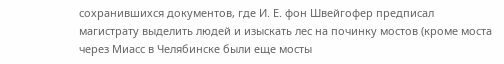сохранившихся документов, где И. Е. фон Швейгофер предписал магистрату выделить людей и изыскать лес на починку мостов (кроме моста через Миасс в Челябинске были еще мосты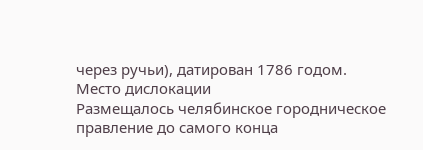через ручьи), датирован 1786 годом.
Место дислокации
Размещалось челябинское городническое правление до самого конца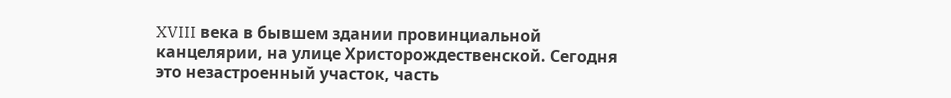XVIII века в бывшем здании провинциальной канцелярии, на улице Христорождественской. Сегодня это незастроенный участок, часть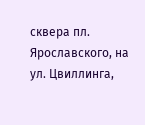сквера пл. Ярославского, на ул. Цвиллинга,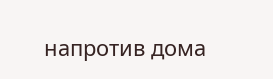напротив дома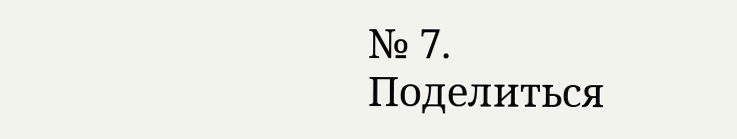№ 7.
Поделиться